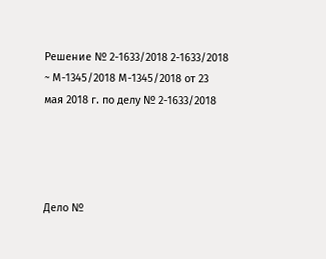Решение № 2-1633/2018 2-1633/2018 ~ М-1345/2018 М-1345/2018 от 23 мая 2018 г. по делу № 2-1633/2018




Дело №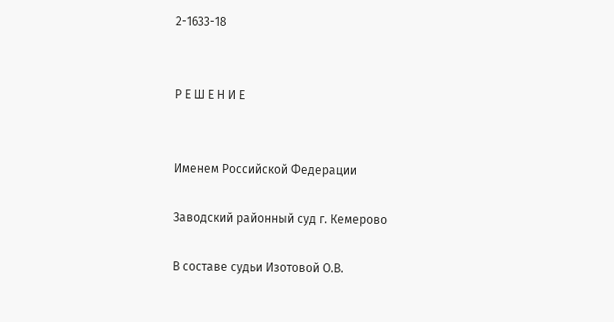2-1633-18


Р Е Ш Е Н И Е


Именем Российской Федерации

Заводский районный суд г. Кемерово

В составе судьи Изотовой О.В.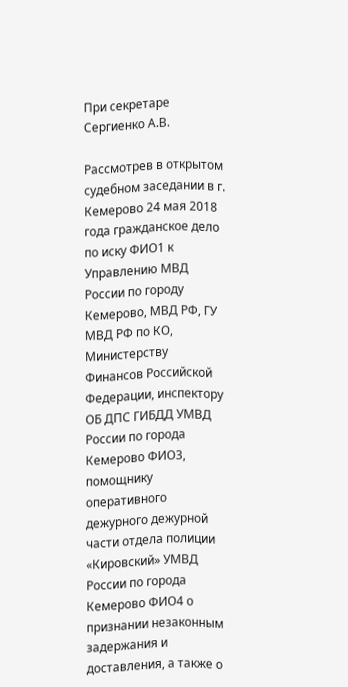При секретаре Сергиенко А.В.

Рассмотрев в открытом судебном заседании в г. Кемерово 24 мая 2018 года гражданское дело по иску ФИО1 к Управлению МВД России по городу Кемерово, МВД РФ, ГУ МВД РФ по КО, Министерству Финансов Российской Федерации, инспектору ОБ ДПС ГИБДД УМВД России по города Кемерово ФИО3, помощнику оперативного дежурного дежурной части отдела полиции «Кировский» УМВД России по города Кемерово ФИО4 о признании незаконным задержания и доставления, а также о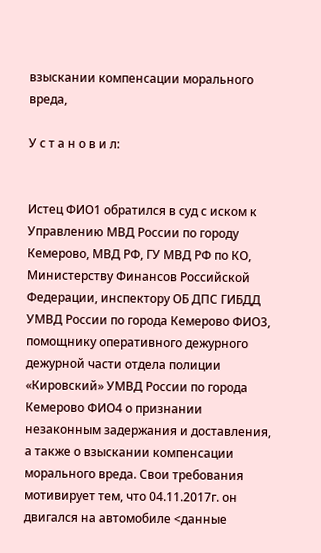взыскании компенсации морального вреда,

У с т а н о в и л:


Истец ФИО1 обратился в суд с иском к Управлению МВД России по городу Кемерово, МВД РФ, ГУ МВД РФ по КО, Министерству Финансов Российской Федерации, инспектору ОБ ДПС ГИБДД УМВД России по города Кемерово ФИО3, помощнику оперативного дежурного дежурной части отдела полиции «Кировский» УМВД России по города Кемерово ФИО4 о признании незаконным задержания и доставления, а также о взыскании компенсации морального вреда. Свои требования мотивирует тем, что 04.11.2017г. он двигался на автомобиле <данные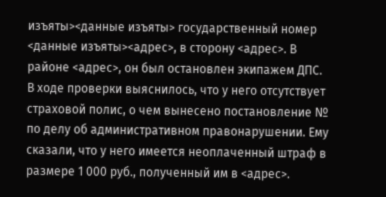изъяты><данные изъяты> государственный номер <данные изъяты><адрес>, в сторону <адрес>. В районе <адрес>, он был остановлен экипажем ДПС. В ходе проверки выяснилось, что у него отсутствует страховой полис, о чем вынесено постановление № по делу об административном правонарушении. Ему сказали, что у него имеется неоплаченный штраф в размере 1 000 руб., полученный им в <адрес>.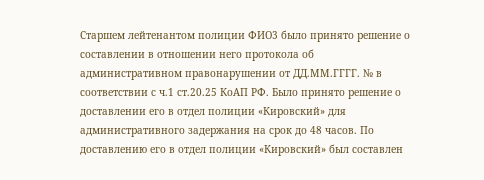Старшем лейтенантом полиции ФИО3 было принято решение о составлении в отношении него протокола об административном правонарушении от ДД.ММ.ГГГГ. № в соответствии с ч.1 ст.20.25 КоАП РФ. Было принято решение о доставлении его в отдел полиции «Кировский» для административного задержания на срок до 48 часов. По доставлению его в отдел полиции «Кировский» был составлен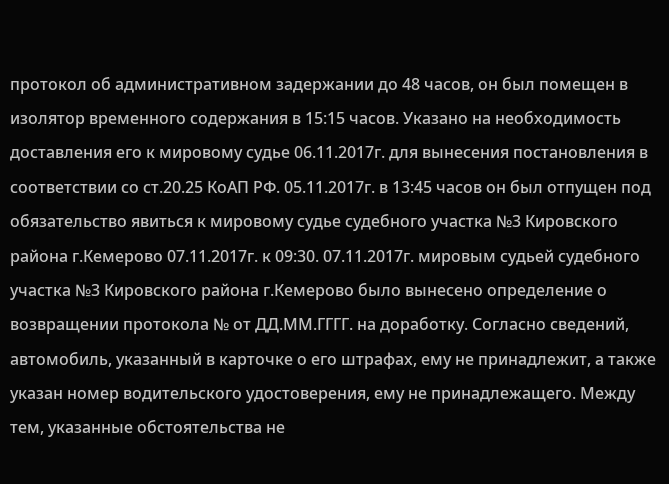протокол об административном задержании до 48 часов, он был помещен в изолятор временного содержания в 15:15 часов. Указано на необходимость доставления его к мировому судье 06.11.2017г. для вынесения постановления в соответствии со ст.20.25 КоАП РФ. 05.11.2017г. в 13:45 часов он был отпущен под обязательство явиться к мировому судье судебного участка №3 Кировского района г.Кемерово 07.11.2017г. к 09:30. 07.11.2017г. мировым судьей судебного участка №3 Кировского района г.Кемерово было вынесено определение о возвращении протокола № от ДД.ММ.ГГГГ. на доработку. Согласно сведений, автомобиль, указанный в карточке о его штрафах, ему не принадлежит, а также указан номер водительского удостоверения, ему не принадлежащего. Между тем, указанные обстоятельства не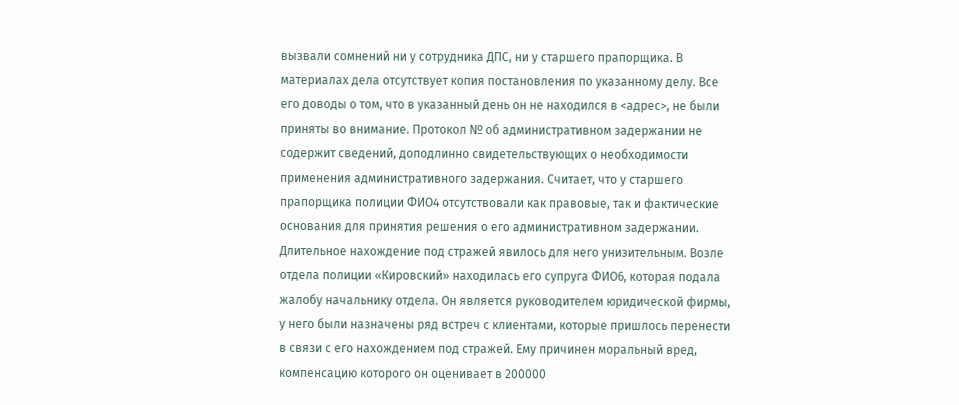вызвали сомнений ни у сотрудника ДПС, ни у старшего прапорщика. В материалах дела отсутствует копия постановления по указанному делу. Все его доводы о том, что в указанный день он не находился в <адрес>, не были приняты во внимание. Протокол № об административном задержании не содержит сведений, доподлинно свидетельствующих о необходимости применения административного задержания. Считает, что у старшего прапорщика полиции ФИО4 отсутствовали как правовые, так и фактические основания для принятия решения о его административном задержании. Длительное нахождение под стражей явилось для него унизительным. Возле отдела полиции «Кировский» находилась его супруга ФИО6, которая подала жалобу начальнику отдела. Он является руководителем юридической фирмы, у него были назначены ряд встреч с клиентами, которые пришлось перенести в связи с его нахождением под стражей. Ему причинен моральный вред, компенсацию которого он оценивает в 200000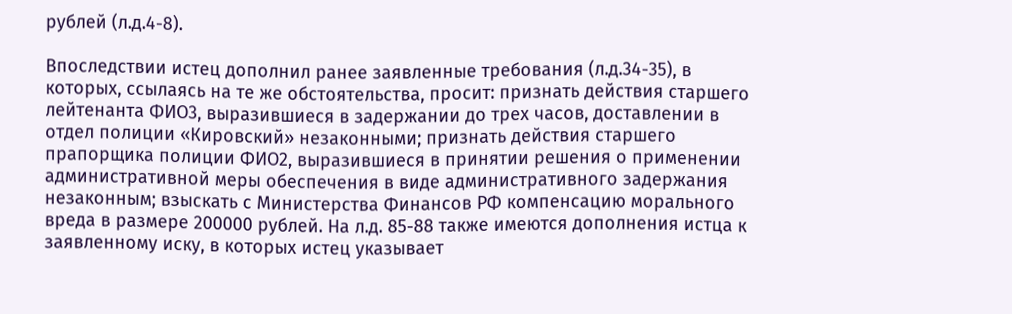рублей (л.д.4-8).

Впоследствии истец дополнил ранее заявленные требования (л.д.34-35), в которых, ссылаясь на те же обстоятельства, просит: признать действия старшего лейтенанта ФИО3, выразившиеся в задержании до трех часов, доставлении в отдел полиции «Кировский» незаконными; признать действия старшего прапорщика полиции ФИО2, выразившиеся в принятии решения о применении административной меры обеспечения в виде административного задержания незаконным; взыскать с Министерства Финансов РФ компенсацию морального вреда в размере 200000 рублей. На л.д. 85-88 также имеются дополнения истца к заявленному иску, в которых истец указывает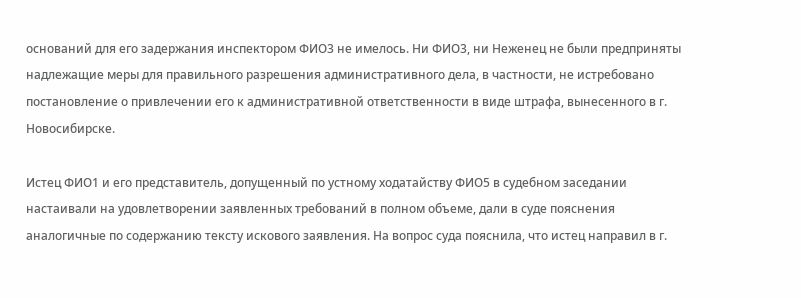оснований для его задержания инспектором ФИО3 не имелось. Ни ФИО3, ни Неженец не были предприняты надлежащие меры для правильного разрешения административного дела, в частности, не истребовано постановление о привлечении его к административной ответственности в виде штрафа, вынесенного в г. Новосибирске.

Истец ФИО1 и его представитель, допущенный по устному ходатайству ФИО5 в судебном заседании настаивали на удовлетворении заявленных требований в полном объеме, дали в суде пояснения аналогичные по содержанию тексту искового заявления. На вопрос суда пояснила, что истец направил в г.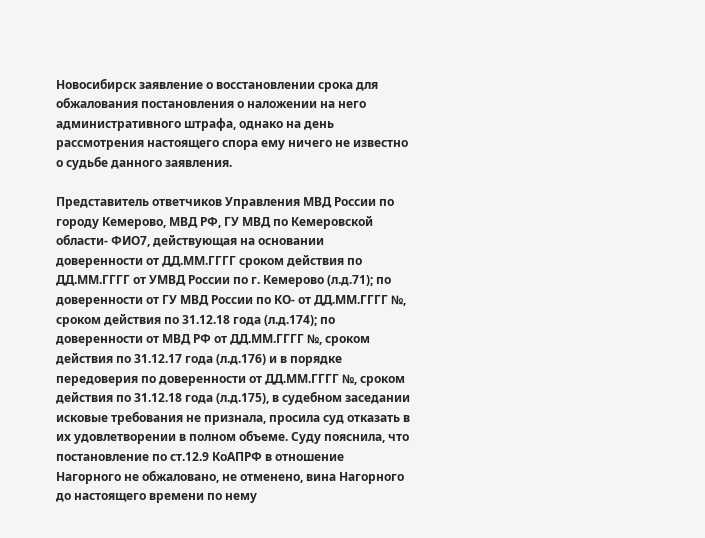Новосибирск заявление о восстановлении срока для обжалования постановления о наложении на него административного штрафа, однако на день рассмотрения настоящего спора ему ничего не известно о судьбе данного заявления.

Представитель ответчиков Управления МВД России по городу Кемерово, МВД РФ, ГУ МВД по Кемеровской области- ФИО7, действующая на основании доверенности от ДД.ММ.ГГГГ сроком действия по ДД.ММ.ГГГГ от УМВД России по г. Кемерово (л.д.71); по доверенности от ГУ МВД России по КО- от ДД.ММ.ГГГГ №, сроком действия по 31.12.18 года (л.д.174); по доверенности от МВД РФ от ДД.ММ.ГГГГ №, сроком действия по 31.12.17 года (л.д.176) и в порядке передоверия по доверенности от ДД.ММ.ГГГГ №, сроком действия по 31.12.18 года (л.д.175), в судебном заседании исковые требования не признала, просила суд отказать в их удовлетворении в полном объеме. Суду пояснила, что постановление по ст.12.9 КоАПРФ в отношение Нагорного не обжаловано, не отменено, вина Нагорного до настоящего времени по нему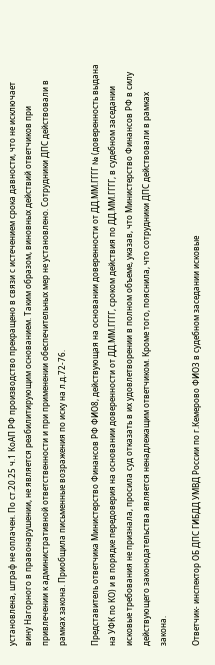установлена, штраф не оплачен. По ст.20.25 ч.1 КоАП РФ производство прекращено в связи с истечением срока давности, что не исключает вину Нагорного в правонарушении, не является реабилитирующим основанием. Таким образом, виновных действий ответчиков при привлечении к административной ответственности и при применении обеспечительных мер не установлено. Сотрудники ДПС действовали в рамках закона. Приобщила письменные возражения по иску на л.д.72-76.

Представитель ответчика Министерство Финансов РФ ФИО8, действующая на основании доверенности от ДД.ММ.ГГГГ № (доверенность выдана на УФК по КО) и в порядке передоверия на основании доверенности от ДД.ММ.ГГГГ, сроком действия по ДД.ММ.ГГГГ, в судебном заседании исковые требования не признала, просила суд отказать в их удовлетворении в полном объеме, указав, что Министерство Финансов РФ в силу действующего законодательства является ненадлежащим ответчиком. Кроме того, пояснила, что сотрудники ДПС действовали в рамках закона.

Ответчик- инспектор ОБ ДПС ГИБДД УМВД России по г.Кемерово ФИО3 в судебном заседании исковые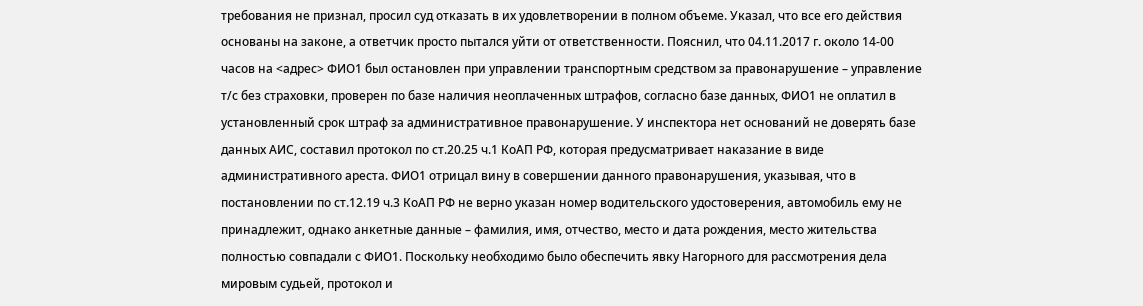требования не признал, просил суд отказать в их удовлетворении в полном объеме. Указал, что все его действия основаны на законе, а ответчик просто пытался уйти от ответственности. Пояснил, что 04.11.2017 г. около 14-00 часов на <адрес> ФИО1 был остановлен при управлении транспортным средством за правонарушение – управление т/с без страховки, проверен по базе наличия неоплаченных штрафов, согласно базе данных, ФИО1 не оплатил в установленный срок штраф за административное правонарушение. У инспектора нет оснований не доверять базе данных АИС, составил протокол по ст.20.25 ч.1 КоАП РФ, которая предусматривает наказание в виде административного ареста. ФИО1 отрицал вину в совершении данного правонарушения, указывая, что в постановлении по ст.12.19 ч.3 КоАП РФ не верно указан номер водительского удостоверения, автомобиль ему не принадлежит, однако анкетные данные – фамилия, имя, отчество, место и дата рождения, место жительства полностью совпадали с ФИО1. Поскольку необходимо было обеспечить явку Нагорного для рассмотрения дела мировым судьей, протокол и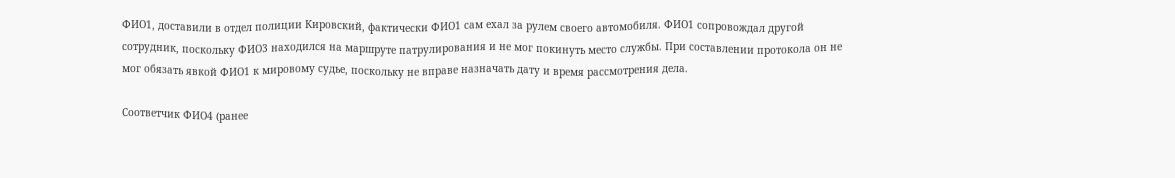ФИО1, доставили в отдел полиции Кировский, фактически ФИО1 сам ехал за рулем своего автомобиля. ФИО1 сопровождал другой сотрудник, поскольку ФИО3 находился на маршруте патрулирования и не мог покинуть место службы. При составлении протокола он не мог обязать явкой ФИО1 к мировому судье, поскольку не вправе назначать дату и время рассмотрения дела.

Соответчик ФИО4 (ранее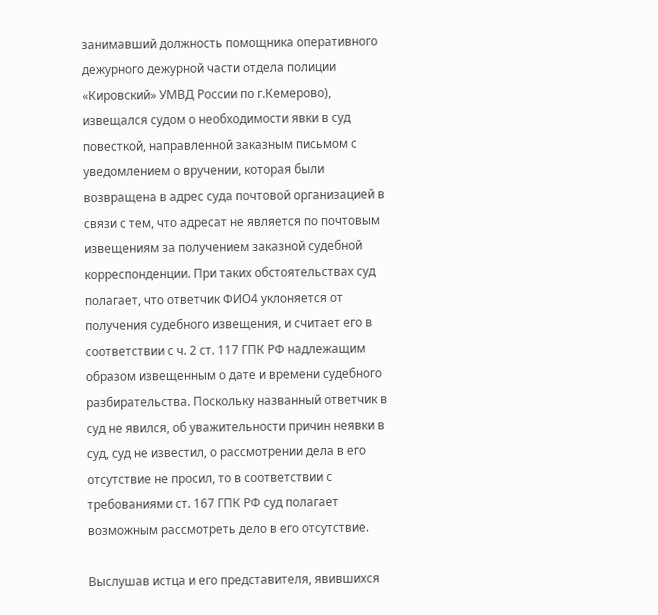занимавший должность помощника оперативного дежурного дежурной части отдела полиции «Кировский» УМВД России по г.Кемерово), извещался судом о необходимости явки в суд повесткой, направленной заказным письмом с уведомлением о вручении, которая были возвращена в адрес суда почтовой организацией в связи с тем, что адресат не является по почтовым извещениям за получением заказной судебной корреспонденции. При таких обстоятельствах суд полагает, что ответчик ФИО4 уклоняется от получения судебного извещения, и считает его в соответствии с ч. 2 ст. 117 ГПК РФ надлежащим образом извещенным о дате и времени судебного разбирательства. Поскольку названный ответчик в суд не явился, об уважительности причин неявки в суд, суд не известил, о рассмотрении дела в его отсутствие не просил, то в соответствии с требованиями ст. 167 ГПК РФ суд полагает возможным рассмотреть дело в его отсутствие.

Выслушав истца и его представителя, явившихся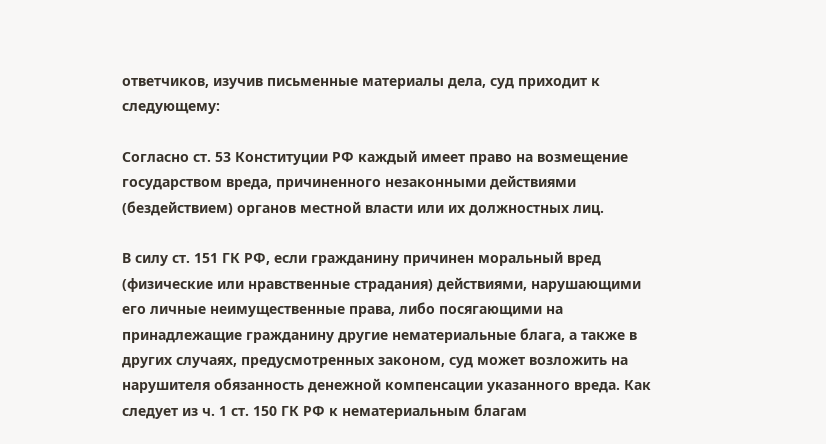ответчиков, изучив письменные материалы дела, суд приходит к следующему:

Согласно ст. 53 Конституции РФ каждый имеет право на возмещение государством вреда, причиненного незаконными действиями (бездействием) органов местной власти или их должностных лиц.

В силу ст. 151 ГК РФ, если гражданину причинен моральный вред (физические или нравственные страдания) действиями, нарушающими его личные неимущественные права, либо посягающими на принадлежащие гражданину другие нематериальные блага, а также в других случаях, предусмотренных законом, суд может возложить на нарушителя обязанность денежной компенсации указанного вреда. Как следует из ч. 1 ст. 150 ГК РФ к нематериальным благам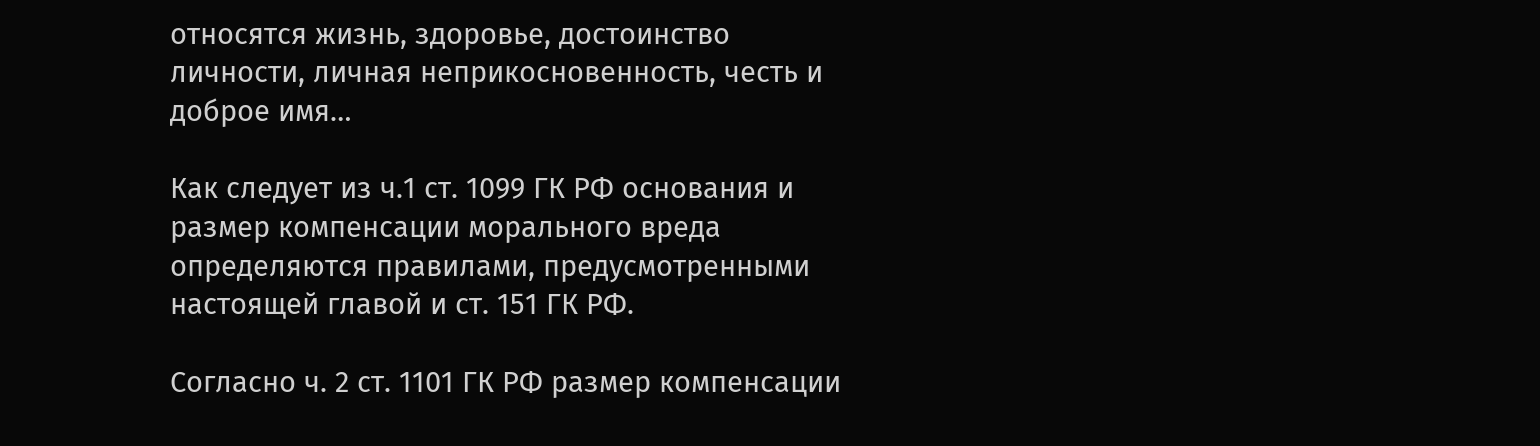относятся жизнь, здоровье, достоинство личности, личная неприкосновенность, честь и доброе имя…

Как следует из ч.1 ст. 1099 ГК РФ основания и размер компенсации морального вреда определяются правилами, предусмотренными настоящей главой и ст. 151 ГК РФ.

Согласно ч. 2 ст. 1101 ГК РФ размер компенсации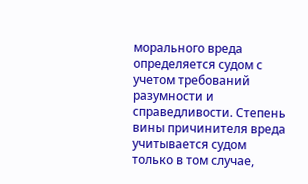морального вреда определяется судом с учетом требований разумности и справедливости. Степень вины причинителя вреда учитывается судом только в том случае,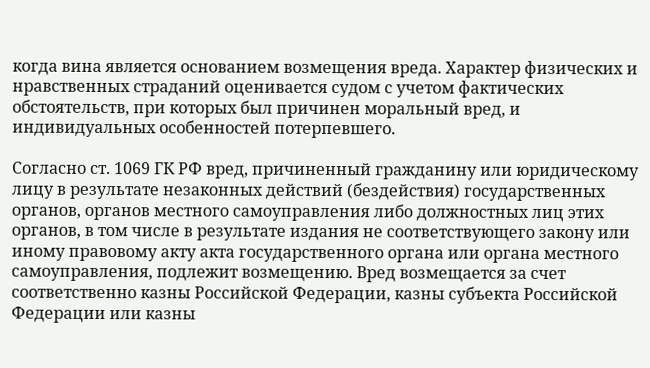когда вина является основанием возмещения вреда. Характер физических и нравственных страданий оценивается судом с учетом фактических обстоятельств, при которых был причинен моральный вред, и индивидуальных особенностей потерпевшего.

Согласно ст. 1069 ГК РФ вред, причиненный гражданину или юридическому лицу в результате незаконных действий (бездействия) государственных органов, органов местного самоуправления либо должностных лиц этих органов, в том числе в результате издания не соответствующего закону или иному правовому акту акта государственного органа или органа местного самоуправления, подлежит возмещению. Вред возмещается за счет соответственно казны Российской Федерации, казны субъекта Российской Федерации или казны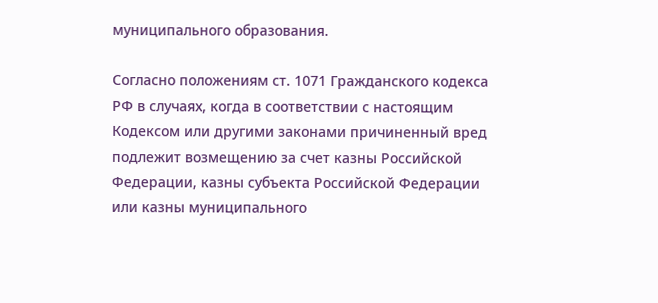муниципального образования.

Согласно положениям ст. 1071 Гражданского кодекса РФ в случаях, когда в соответствии с настоящим Кодексом или другими законами причиненный вред подлежит возмещению за счет казны Российской Федерации, казны субъекта Российской Федерации или казны муниципального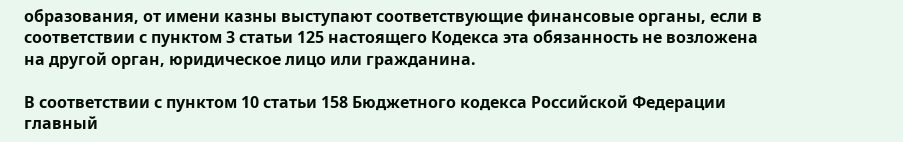образования, от имени казны выступают соответствующие финансовые органы, если в соответствии с пунктом 3 статьи 125 настоящего Кодекса эта обязанность не возложена на другой орган, юридическое лицо или гражданина.

В соответствии с пунктом 10 статьи 158 Бюджетного кодекса Российской Федерации главный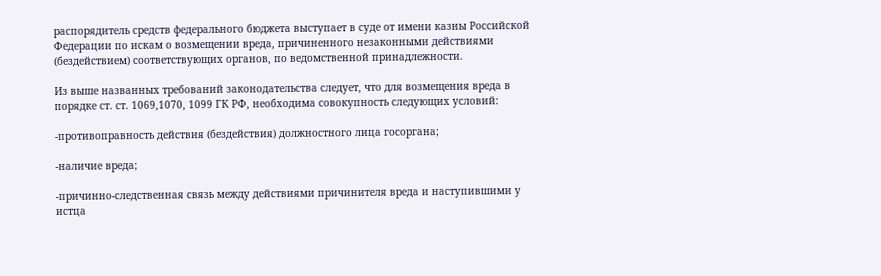распорядитель средств федерального бюджета выступает в суде от имени казны Российской Федерации по искам о возмещении вреда, причиненного незаконными действиями (бездействием) соответствующих органов, по ведомственной принадлежности.

Из выше названных требований законодательства следует, что для возмещения вреда в порядке ст. ст. 1069,1070, 1099 ГК РФ, необходима совокупность следующих условий:

-противоправность действия (бездействия) должностного лица госоргана;

-наличие вреда;

-причинно-следственная связь между действиями причинителя вреда и наступившими у истца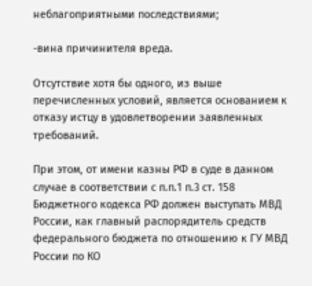неблагоприятными последствиями;

-вина причинителя вреда.

Отсутствие хотя бы одного, из выше перечисленных условий, является основанием к отказу истцу в удовлетворении заявленных требований.

При этом, от имени казны РФ в суде в данном случае в соответствии с п.п.1 п.3 ст. 158 Бюджетного кодекса РФ должен выступать МВД России, как главный распорядитель средств федерального бюджета по отношению к ГУ МВД России по КО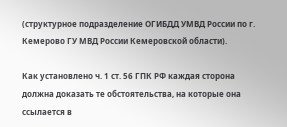(структурное подразделение ОГИБДД УМВД России по г. Кемерово ГУ МВД России Кемеровской области).

Как установлено ч. 1 ст. 56 ГПК РФ каждая сторона должна доказать те обстоятельства, на которые она ссылается в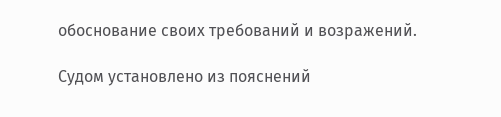обоснование своих требований и возражений.

Судом установлено из пояснений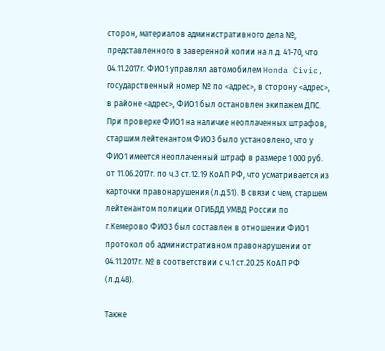сторон, материалов административного дела №, представленного в заверенной копии на л.д. 41-70, что 04.11.2017г. ФИО1 управлял автомобилем Honda Civic, государственный номер № по <адрес>, в сторону <адрес>, в районе <адрес>, ФИО1 был остановлен экипажем ДПС. При проверке ФИО1 на наличие неоплаченных штрафов, старшим лейтенантом ФИО3 было установлено, что у ФИО1 имеется неоплаченный штраф в размере 1 000 руб. от 11.06.2017г. по ч.3 ст.12.19 КоАП РФ, что усматривается из карточки правонарушения (л.д.51). В связи с чем, старшем лейтенантом полиции ОГИБДД УМВД России по г.Кемерово ФИО3 был составлен в отношении ФИО1 протокол об административном правонарушении от 04.11.2017г. № в соответствии с ч.1 ст.20.25 КоАП РФ (л.д.48).

Также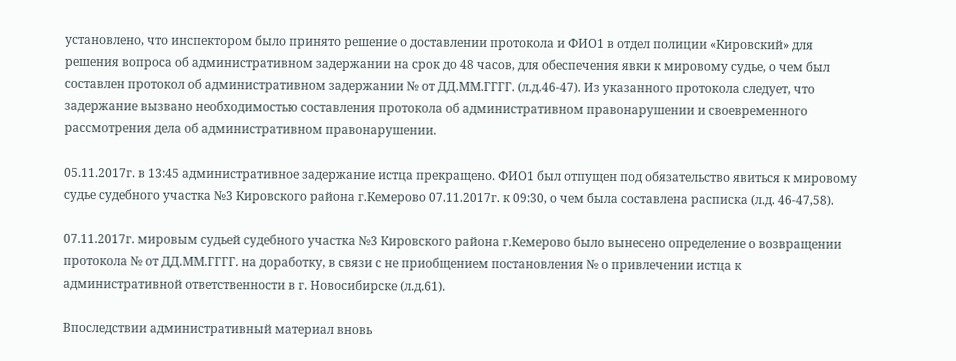установлено, что инспектором было принято решение о доставлении протокола и ФИО1 в отдел полиции «Кировский» для решения вопроса об административном задержании на срок до 48 часов, для обеспечения явки к мировому судье, о чем был составлен протокол об административном задержании № от ДД.ММ.ГГГГ. (л.д.46-47). Из указанного протокола следует, что задержание вызвано необходимостью составления протокола об административном правонарушении и своевременного рассмотрения дела об административном правонарушении.

05.11.2017г. в 13:45 административное задержание истца прекращено. ФИО1 был отпущен под обязательство явиться к мировому судье судебного участка №3 Кировского района г.Кемерово 07.11.2017г. к 09:30, о чем была составлена расписка (л.д. 46-47,58).

07.11.2017г. мировым судьей судебного участка №3 Кировского района г.Кемерово было вынесено определение о возвращении протокола № от ДД.ММ.ГГГГ. на доработку, в связи с не приобщением постановления № о привлечении истца к административной ответственности в г. Новосибирске (л.д.61).

Впоследствии административный материал вновь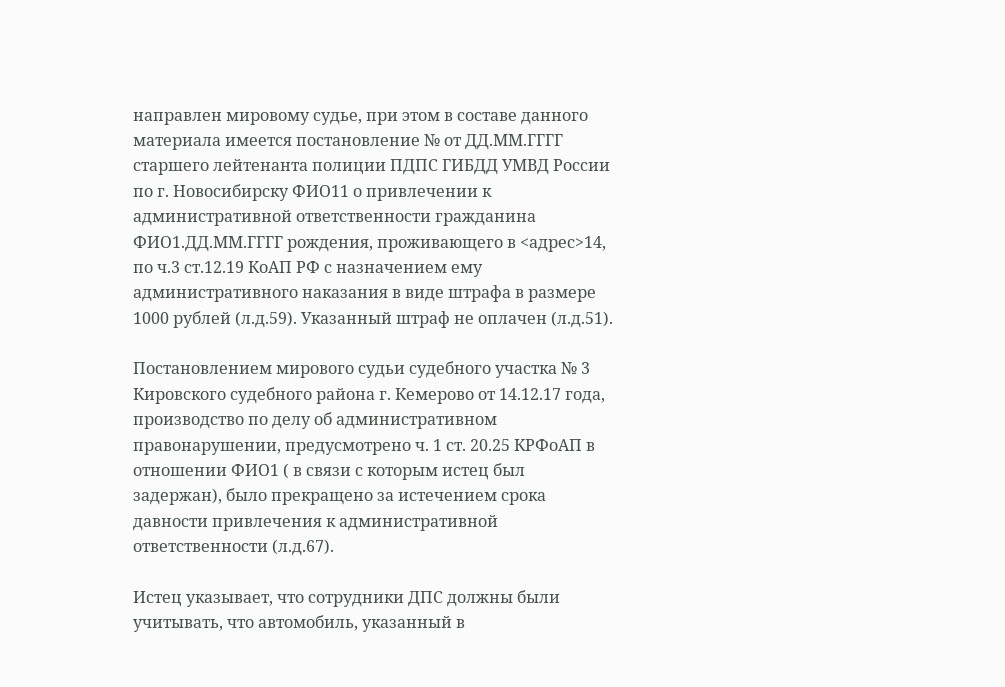направлен мировому судье, при этом в составе данного материала имеется постановление № от ДД.ММ.ГГГГ старшего лейтенанта полиции ПДПС ГИБДД УМВД России по г. Новосибирску ФИО11 о привлечении к административной ответственности гражданина ФИО1.ДД.ММ.ГГГГ рождения, проживающего в <адрес>14, по ч.3 ст.12.19 КоАП РФ с назначением ему административного наказания в виде штрафа в размере 1000 рублей (л.д.59). Указанный штраф не оплачен (л.д.51).

Постановлением мирового судьи судебного участка № 3 Кировского судебного района г. Кемерово от 14.12.17 года, производство по делу об административном правонарушении, предусмотрено ч. 1 ст. 20.25 КРФоАП в отношении ФИО1 ( в связи с которым истец был задержан), было прекращено за истечением срока давности привлечения к административной ответственности (л.д.67).

Истец указывает, что сотрудники ДПС должны были учитывать, что автомобиль, указанный в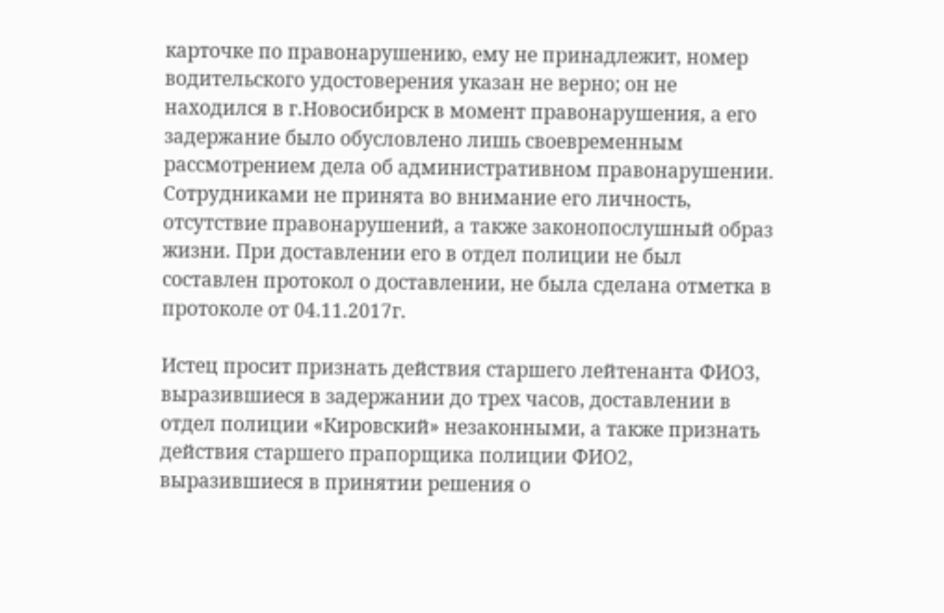карточке по правонарушению, ему не принадлежит, номер водительского удостоверения указан не верно; он не находился в г.Новосибирск в момент правонарушения, а его задержание было обусловлено лишь своевременным рассмотрением дела об административном правонарушении. Сотрудниками не принята во внимание его личность, отсутствие правонарушений, а также законопослушный образ жизни. При доставлении его в отдел полиции не был составлен протокол о доставлении, не была сделана отметка в протоколе от 04.11.2017г.

Истец просит признать действия старшего лейтенанта ФИО3, выразившиеся в задержании до трех часов, доставлении в отдел полиции «Кировский» незаконными, а также признать действия старшего прапорщика полиции ФИО2, выразившиеся в принятии решения о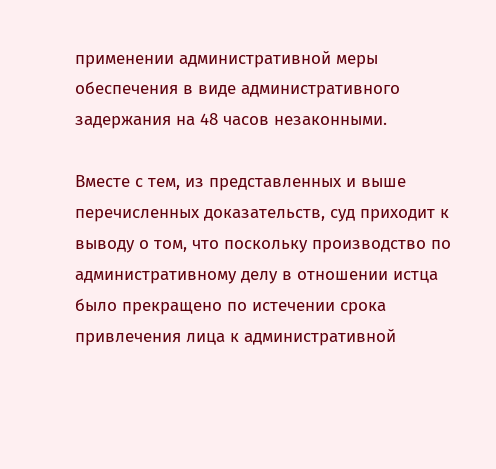применении административной меры обеспечения в виде административного задержания на 48 часов незаконными.

Вместе с тем, из представленных и выше перечисленных доказательств, суд приходит к выводу о том, что поскольку производство по административному делу в отношении истца было прекращено по истечении срока привлечения лица к административной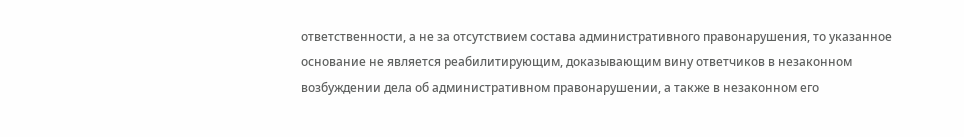ответственности, а не за отсутствием состава административного правонарушения, то указанное основание не является реабилитирующим, доказывающим вину ответчиков в незаконном возбуждении дела об административном правонарушении, а также в незаконном его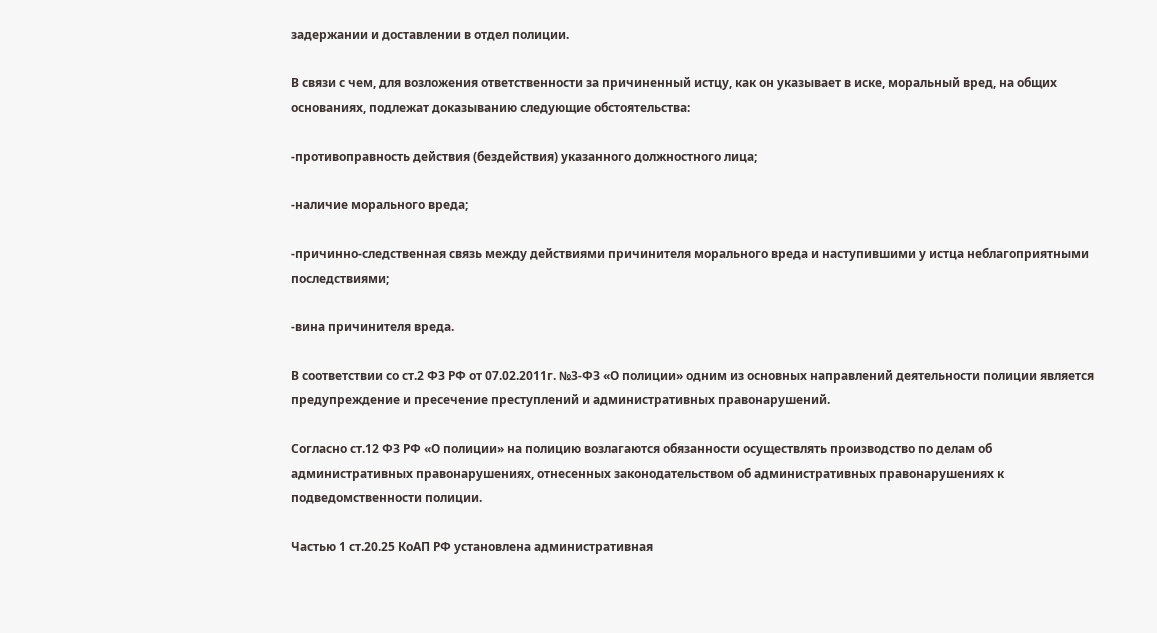задержании и доставлении в отдел полиции.

В связи с чем, для возложения ответственности за причиненный истцу, как он указывает в иске, моральный вред, на общих основаниях, подлежат доказыванию следующие обстоятельства:

-противоправность действия (бездействия) указанного должностного лица;

-наличие морального вреда;

-причинно-следственная связь между действиями причинителя морального вреда и наступившими у истца неблагоприятными последствиями;

-вина причинителя вреда.

В соответствии со ст.2 ФЗ РФ от 07.02.2011г. №3-ФЗ «О полиции» одним из основных направлений деятельности полиции является предупреждение и пресечение преступлений и административных правонарушений.

Согласно ст.12 ФЗ РФ «О полиции» на полицию возлагаются обязанности осуществлять производство по делам об административных правонарушениях, отнесенных законодательством об административных правонарушениях к подведомственности полиции.

Частью 1 ст.20.25 КоАП РФ установлена административная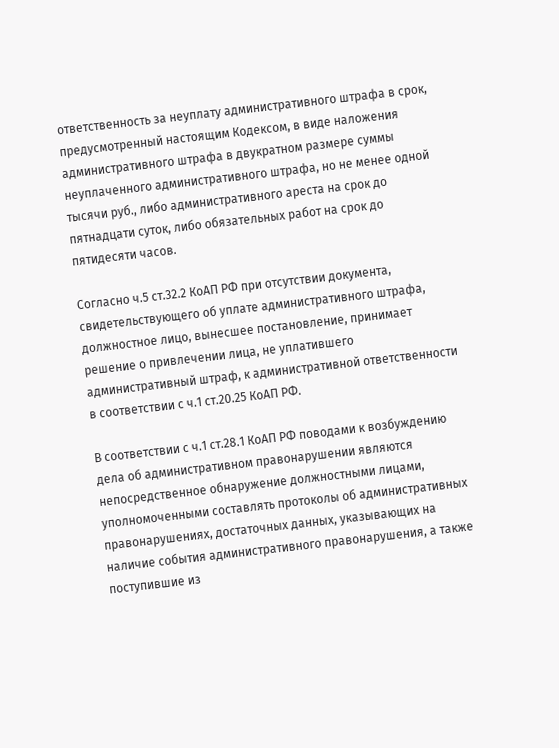ответственность за неуплату административного штрафа в срок, предусмотренный настоящим Кодексом, в виде наложения административного штрафа в двукратном размере суммы неуплаченного административного штрафа, но не менее одной тысячи руб., либо административного ареста на срок до пятнадцати суток, либо обязательных работ на срок до пятидесяти часов.

Согласно ч.5 ст.32.2 КоАП РФ при отсутствии документа, свидетельствующего об уплате административного штрафа, должностное лицо, вынесшее постановление, принимает решение о привлечении лица, не уплатившего административный штраф, к административной ответственности в соответствии с ч.1 ст.20.25 КоАП РФ.

В соответствии с ч.1 ст.28.1 КоАП РФ поводами к возбуждению дела об административном правонарушении являются непосредственное обнаружение должностными лицами, уполномоченными составлять протоколы об административных правонарушениях, достаточных данных, указывающих на наличие события административного правонарушения, а также поступившие из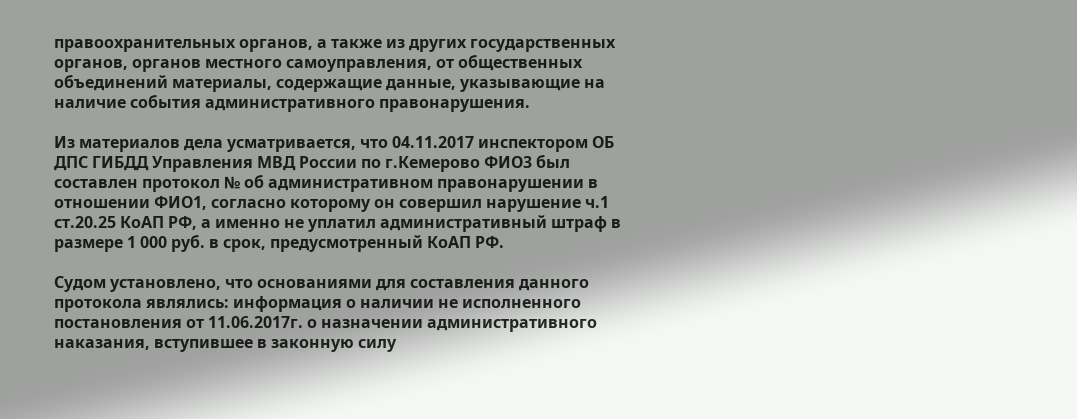правоохранительных органов, а также из других государственных органов, органов местного самоуправления, от общественных объединений материалы, содержащие данные, указывающие на наличие события административного правонарушения.

Из материалов дела усматривается, что 04.11.2017 инспектором ОБ ДПС ГИБДД Управления МВД России по г.Кемерово ФИО3 был составлен протокол № об административном правонарушении в отношении ФИО1, согласно которому он совершил нарушение ч.1 ст.20.25 КоАП РФ, а именно не уплатил административный штраф в размере 1 000 руб. в срок, предусмотренный КоАП РФ.

Судом установлено, что основаниями для составления данного протокола являлись: информация о наличии не исполненного постановления от 11.06.2017г. о назначении административного наказания, вступившее в законную силу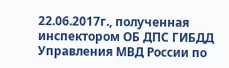22.06.2017г., полученная инспектором ОБ ДПС ГИБДД Управления МВД России по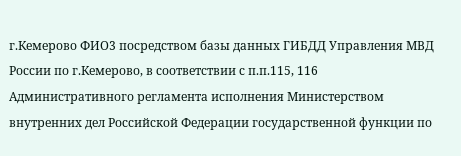г.Кемерово ФИО3 посредством базы данных ГИБДД Управления МВД России по г.Кемерово, в соответствии с п.п.115, 116 Административного регламента исполнения Министерством внутренних дел Российской Федерации государственной функции по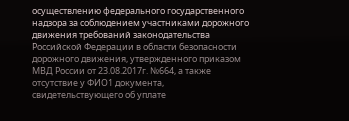осуществлению федерального государственного надзора за соблюдением участниками дорожного движения требований законодательства Российской Федерации в области безопасности дорожного движения, утвержденного приказом МВД России от 23.08.2017г. №664, а также отсутствие у ФИО1 документа, свидетельствующего об уплате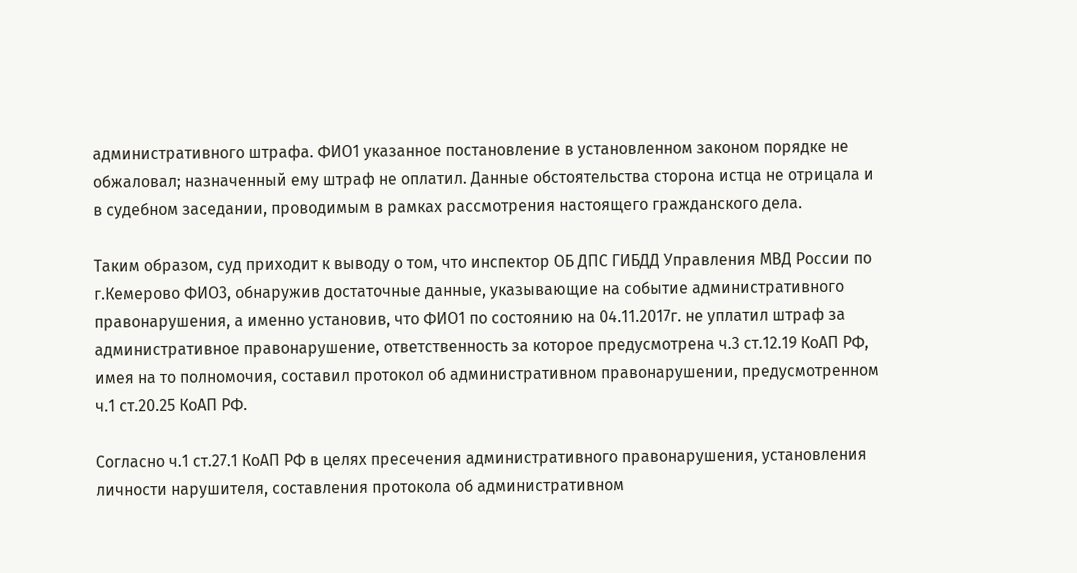административного штрафа. ФИО1 указанное постановление в установленном законом порядке не обжаловал; назначенный ему штраф не оплатил. Данные обстоятельства сторона истца не отрицала и в судебном заседании, проводимым в рамках рассмотрения настоящего гражданского дела.

Таким образом, суд приходит к выводу о том, что инспектор ОБ ДПС ГИБДД Управления МВД России по г.Кемерово ФИО3, обнаружив достаточные данные, указывающие на событие административного правонарушения, а именно установив, что ФИО1 по состоянию на 04.11.2017г. не уплатил штраф за административное правонарушение, ответственность за которое предусмотрена ч.3 ст.12.19 КоАП РФ, имея на то полномочия, составил протокол об административном правонарушении, предусмотренном ч.1 ст.20.25 КоАП РФ.

Согласно ч.1 ст.27.1 КоАП РФ в целях пресечения административного правонарушения, установления личности нарушителя, составления протокола об административном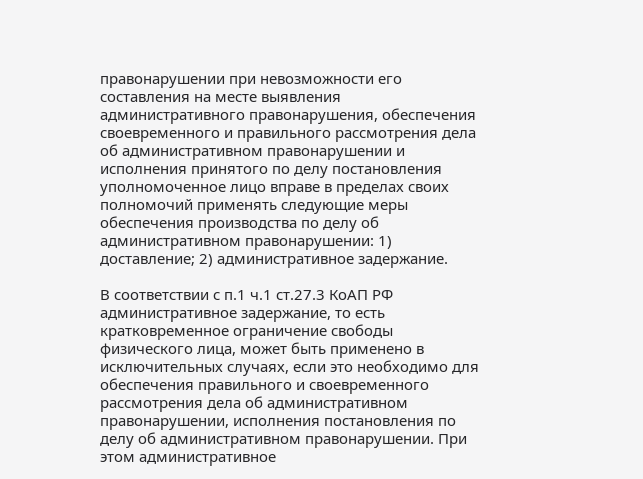правонарушении при невозможности его составления на месте выявления административного правонарушения, обеспечения своевременного и правильного рассмотрения дела об административном правонарушении и исполнения принятого по делу постановления уполномоченное лицо вправе в пределах своих полномочий применять следующие меры обеспечения производства по делу об административном правонарушении: 1) доставление; 2) административное задержание.

В соответствии с п.1 ч.1 ст.27.3 КоАП РФ административное задержание, то есть кратковременное ограничение свободы физического лица, может быть применено в исключительных случаях, если это необходимо для обеспечения правильного и своевременного рассмотрения дела об административном правонарушении, исполнения постановления по делу об административном правонарушении. При этом административное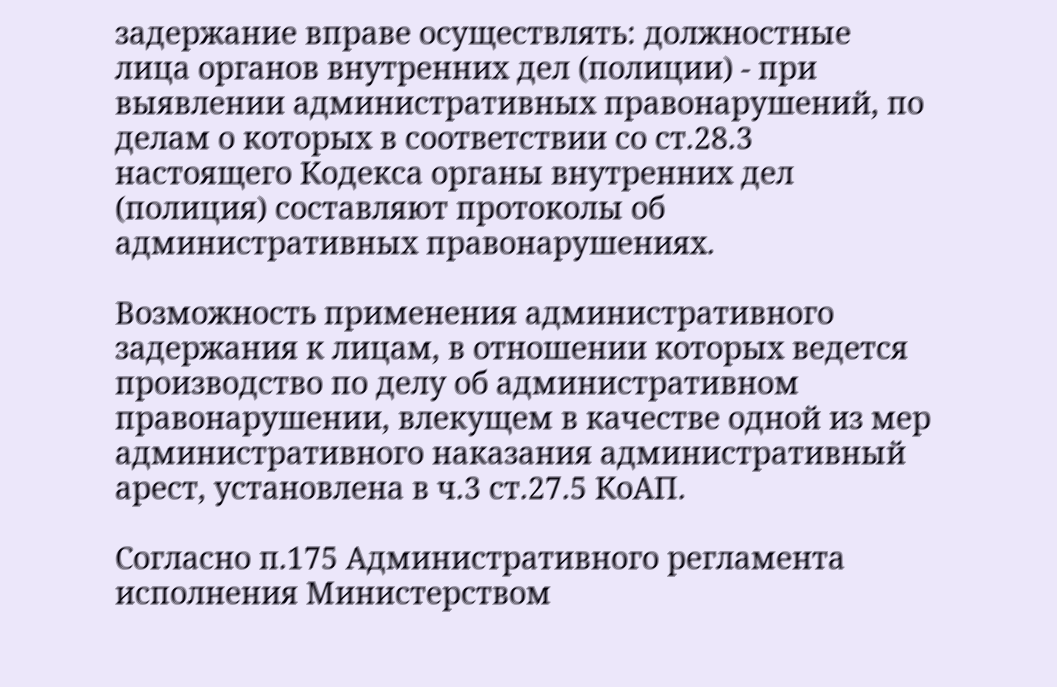задержание вправе осуществлять: должностные лица органов внутренних дел (полиции) - при выявлении административных правонарушений, по делам о которых в соответствии со ст.28.3 настоящего Кодекса органы внутренних дел (полиция) составляют протоколы об административных правонарушениях.

Возможность применения административного задержания к лицам, в отношении которых ведется производство по делу об административном правонарушении, влекущем в качестве одной из мер административного наказания административный арест, установлена в ч.3 ст.27.5 КоАП.

Согласно п.175 Административного регламента исполнения Министерством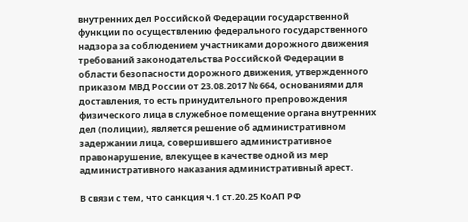внутренних дел Российской Федерации государственной функции по осуществлению федерального государственного надзора за соблюдением участниками дорожного движения требований законодательства Российской Федерации в области безопасности дорожного движения, утвержденного приказом МВД России от 23.08.2017 № 664, основаниями для доставления, то есть принудительного препровождения физического лица в служебное помещение органа внутренних дел (полиции), является решение об административном задержании лица, совершившего административное правонарушение, влекущее в качестве одной из мер административного наказания административный арест.

В связи с тем, что санкция ч.1 ст.20.25 КоАП РФ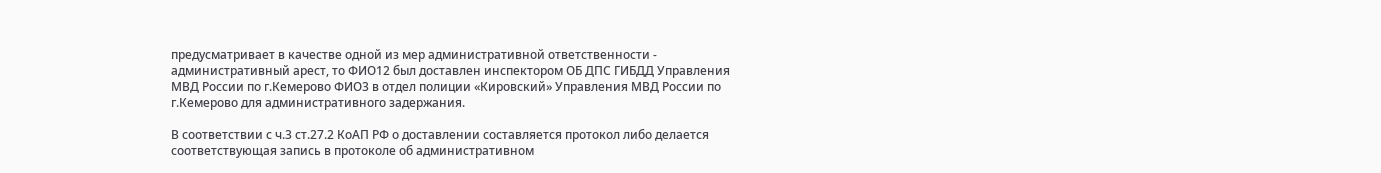предусматривает в качестве одной из мер административной ответственности - административный арест, то ФИО12 был доставлен инспектором ОБ ДПС ГИБДД Управления МВД России по г.Кемерово ФИО3 в отдел полиции «Кировский» Управления МВД России по г.Кемерово для административного задержания.

В соответствии с ч.3 ст.27.2 КоАП РФ о доставлении составляется протокол либо делается соответствующая запись в протоколе об административном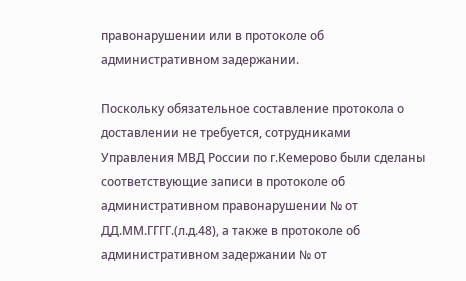правонарушении или в протоколе об административном задержании.

Поскольку обязательное составление протокола о доставлении не требуется, сотрудниками Управления МВД России по г.Кемерово были сделаны соответствующие записи в протоколе об административном правонарушении № от ДД.ММ.ГГГГ.(л.д.48), а также в протоколе об административном задержании № от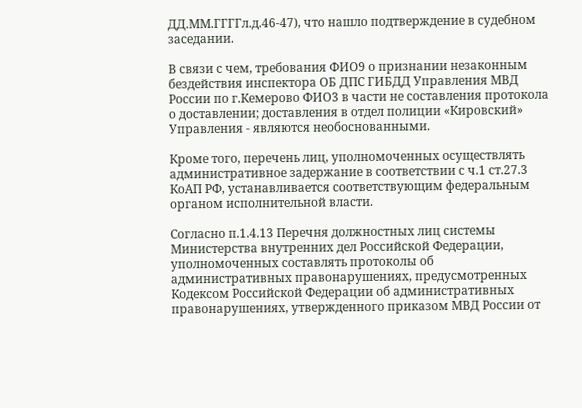ДД.ММ.ГГГГл.д.46-47), что нашло подтверждение в судебном заседании.

В связи с чем, требования ФИО9 о признании незаконным бездействия инспектора ОБ ДПС ГИБДД Управления МВД России по г.Кемерово ФИО3 в части не составления протокола о доставлении; доставления в отдел полиции «Кировский» Управления - являются необоснованными.

Кроме того, перечень лиц, уполномоченных осуществлять административное задержание в соответствии с ч.1 ст.27.3 КоАП РФ, устанавливается соответствующим федеральным органом исполнительной власти.

Согласно п.1.4.13 Перечня должностных лиц системы Министерства внутренних дел Российской Федерации, уполномоченных составлять протоколы об административных правонарушениях, предусмотренных Кодексом Российской Федерации об административных правонарушениях, утвержденного приказом МВД России от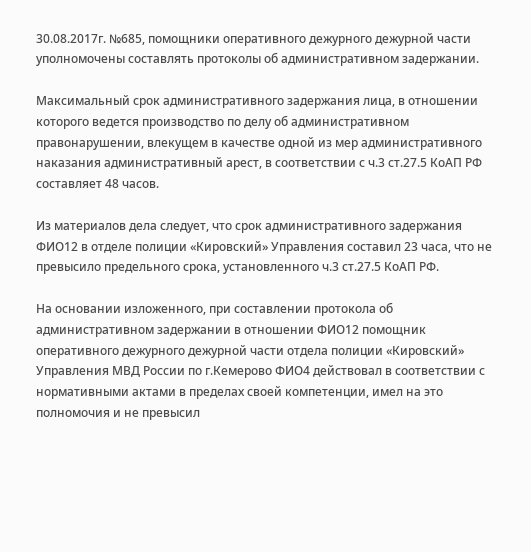30.08.2017г. №685, помощники оперативного дежурного дежурной части уполномочены составлять протоколы об административном задержании.

Максимальный срок административного задержания лица, в отношении которого ведется производство по делу об административном правонарушении, влекущем в качестве одной из мер административного наказания административный арест, в соответствии с ч.3 ст.27.5 КоАП РФ составляет 48 часов.

Из материалов дела следует, что срок административного задержания ФИО12 в отделе полиции «Кировский» Управления составил 23 часа, что не превысило предельного срока, установленного ч.3 ст.27.5 КоАП РФ.

На основании изложенного, при составлении протокола об административном задержании в отношении ФИО12 помощник оперативного дежурного дежурной части отдела полиции «Кировский» Управления МВД России по г.Кемерово ФИО4 действовал в соответствии с нормативными актами в пределах своей компетенции, имел на это полномочия и не превысил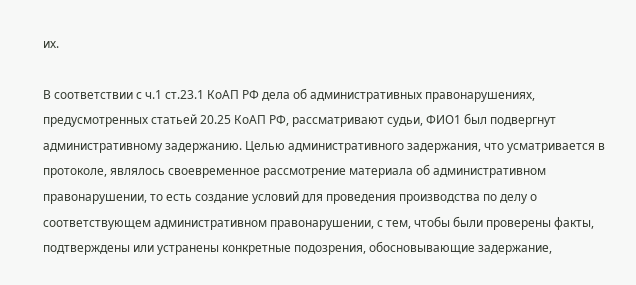их.

В соответствии с ч.1 ст.23.1 КоАП РФ дела об административных правонарушениях, предусмотренных статьей 20.25 КоАП РФ, рассматривают судьи, ФИО1 был подвергнут административному задержанию. Целью административного задержания, что усматривается в протоколе, являлось своевременное рассмотрение материала об административном правонарушении, то есть создание условий для проведения производства по делу о соответствующем административном правонарушении, с тем, чтобы были проверены факты, подтверждены или устранены конкретные подозрения, обосновывающие задержание,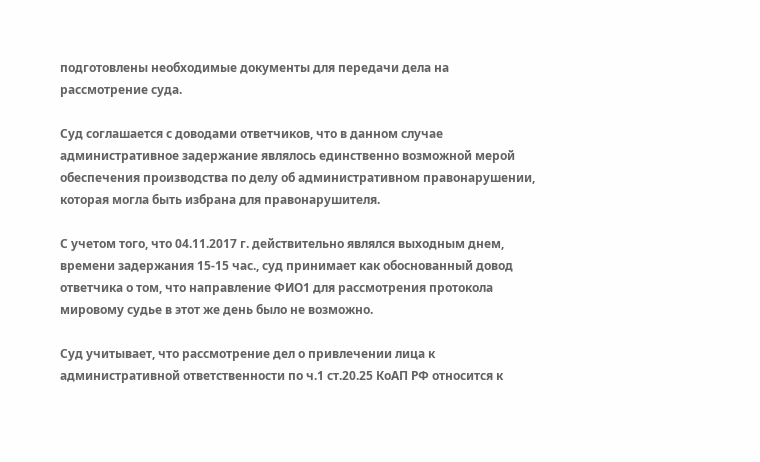подготовлены необходимые документы для передачи дела на рассмотрение суда.

Суд соглашается с доводами ответчиков, что в данном случае административное задержание являлось единственно возможной мерой обеспечения производства по делу об административном правонарушении, которая могла быть избрана для правонарушителя.

С учетом того, что 04.11.2017 г. действительно являлся выходным днем, времени задержания 15-15 час., суд принимает как обоснованный довод ответчика о том, что направление ФИО1 для рассмотрения протокола мировому судье в этот же день было не возможно.

Суд учитывает, что рассмотрение дел о привлечении лица к административной ответственности по ч.1 ст.20.25 КоАП РФ относится к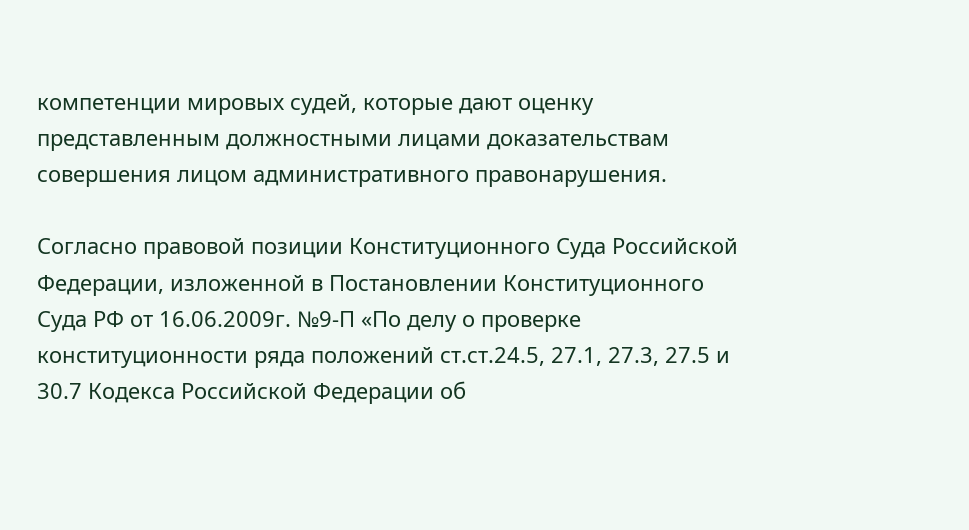компетенции мировых судей, которые дают оценку представленным должностными лицами доказательствам совершения лицом административного правонарушения.

Согласно правовой позиции Конституционного Суда Российской Федерации, изложенной в Постановлении Конституционного Суда РФ от 16.06.2009г. №9-П «По делу о проверке конституционности ряда положений ст.ст.24.5, 27.1, 27.3, 27.5 и 30.7 Кодекса Российской Федерации об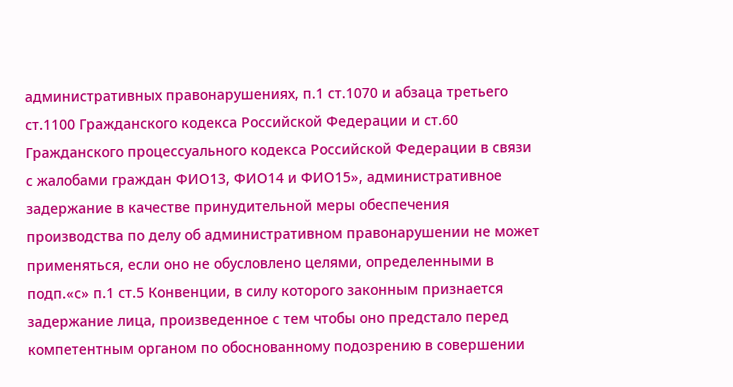административных правонарушениях, п.1 ст.1070 и абзаца третьего ст.1100 Гражданского кодекса Российской Федерации и ст.60 Гражданского процессуального кодекса Российской Федерации в связи с жалобами граждан ФИО13, ФИО14 и ФИО15», административное задержание в качестве принудительной меры обеспечения производства по делу об административном правонарушении не может применяться, если оно не обусловлено целями, определенными в подп.«с» п.1 ст.5 Конвенции, в силу которого законным признается задержание лица, произведенное с тем чтобы оно предстало перед компетентным органом по обоснованному подозрению в совершении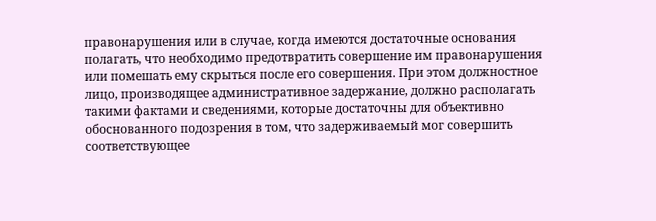правонарушения или в случае, когда имеются достаточные основания полагать, что необходимо предотвратить совершение им правонарушения или помешать ему скрыться после его совершения. При этом должностное лицо, производящее административное задержание, должно располагать такими фактами и сведениями, которые достаточны для объективно обоснованного подозрения в том, что задерживаемый мог совершить соответствующее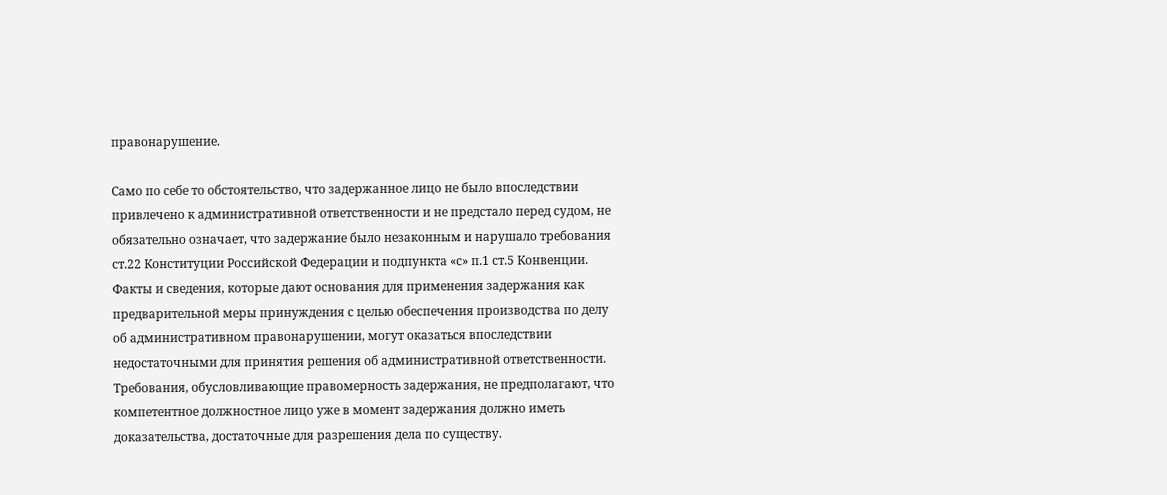правонарушение.

Само по себе то обстоятельство, что задержанное лицо не было впоследствии привлечено к административной ответственности и не предстало перед судом, не обязательно означает, что задержание было незаконным и нарушало требования ст.22 Конституции Российской Федерации и подпункта «с» п.1 ст.5 Конвенции. Факты и сведения, которые дают основания для применения задержания как предварительной меры принуждения с целью обеспечения производства по делу об административном правонарушении, могут оказаться впоследствии недостаточными для принятия решения об административной ответственности. Требования, обусловливающие правомерность задержания, не предполагают, что компетентное должностное лицо уже в момент задержания должно иметь доказательства, достаточные для разрешения дела по существу.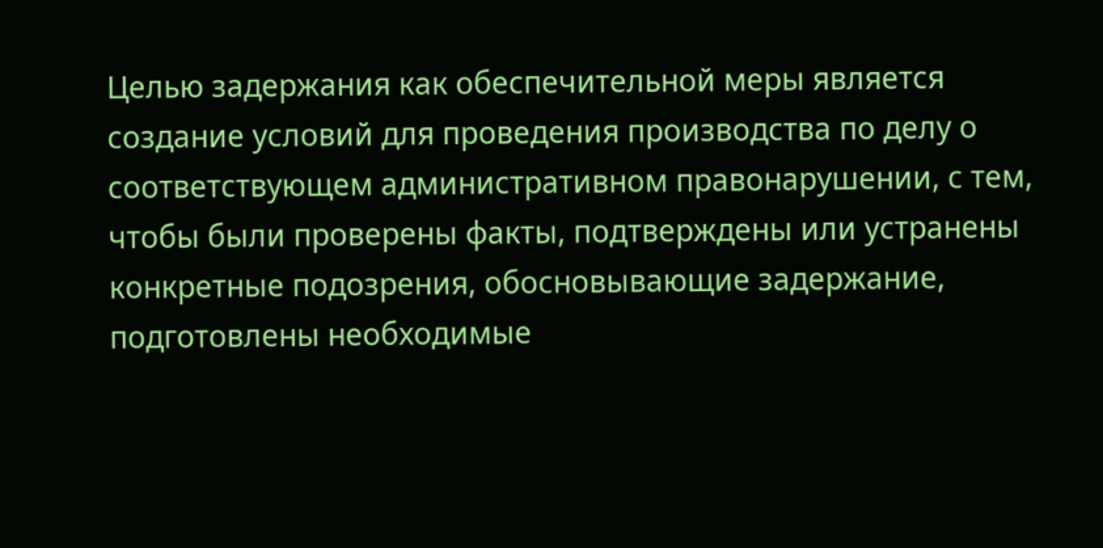Целью задержания как обеспечительной меры является создание условий для проведения производства по делу о соответствующем административном правонарушении, с тем, чтобы были проверены факты, подтверждены или устранены конкретные подозрения, обосновывающие задержание, подготовлены необходимые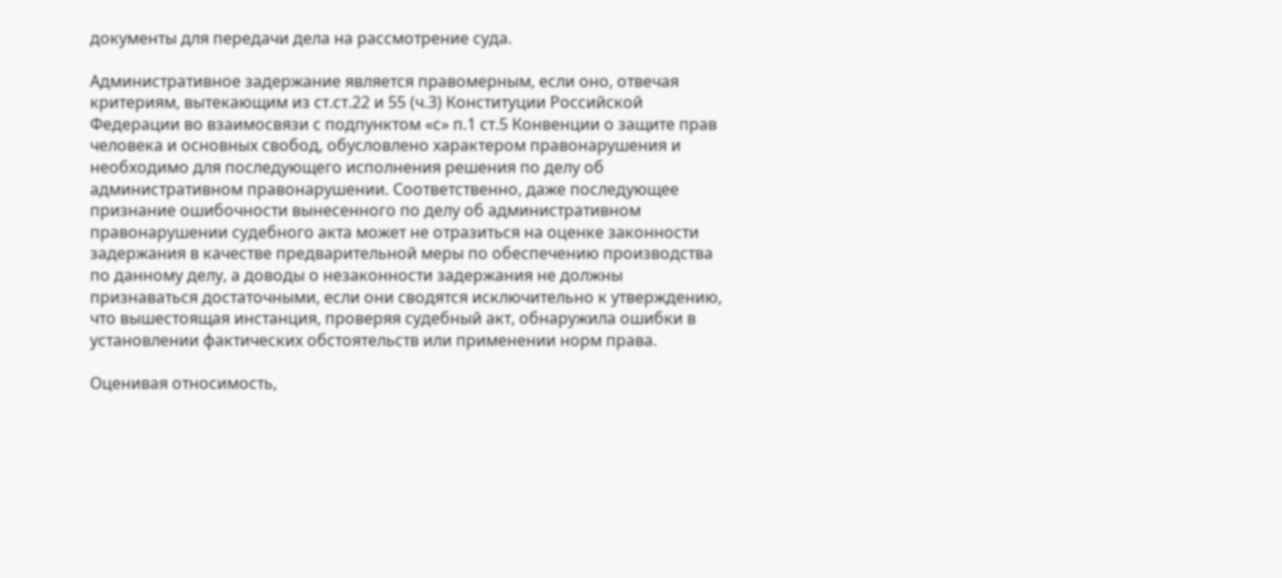документы для передачи дела на рассмотрение суда.

Административное задержание является правомерным, если оно, отвечая критериям, вытекающим из ст.ст.22 и 55 (ч.3) Конституции Российской Федерации во взаимосвязи с подпунктом «с» п.1 ст.5 Конвенции о защите прав человека и основных свобод, обусловлено характером правонарушения и необходимо для последующего исполнения решения по делу об административном правонарушении. Соответственно, даже последующее признание ошибочности вынесенного по делу об административном правонарушении судебного акта может не отразиться на оценке законности задержания в качестве предварительной меры по обеспечению производства по данному делу, а доводы о незаконности задержания не должны признаваться достаточными, если они сводятся исключительно к утверждению, что вышестоящая инстанция, проверяя судебный акт, обнаружила ошибки в установлении фактических обстоятельств или применении норм права.

Оценивая относимость,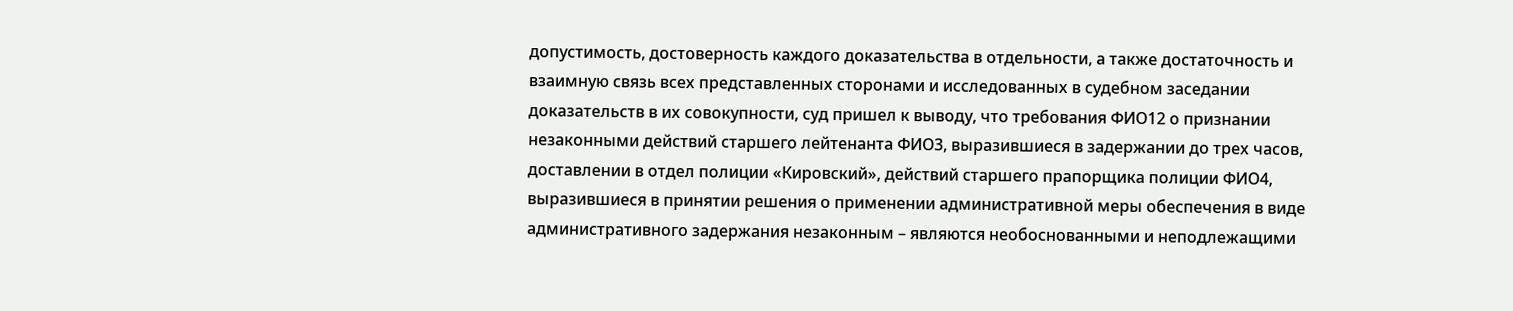допустимость, достоверность каждого доказательства в отдельности, а также достаточность и взаимную связь всех представленных сторонами и исследованных в судебном заседании доказательств в их совокупности, суд пришел к выводу, что требования ФИО12 о признании незаконными действий старшего лейтенанта ФИО3, выразившиеся в задержании до трех часов, доставлении в отдел полиции «Кировский», действий старшего прапорщика полиции ФИО4, выразившиеся в принятии решения о применении административной меры обеспечения в виде административного задержания незаконным – являются необоснованными и неподлежащими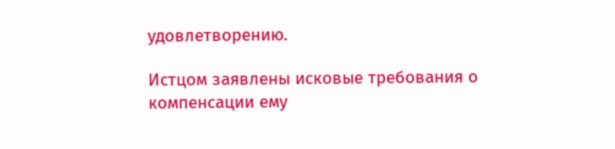удовлетворению.

Истцом заявлены исковые требования о компенсации ему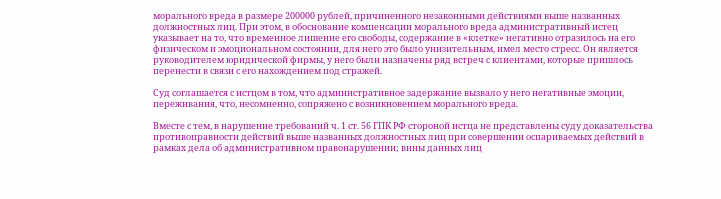морального вреда в размере 200000 рублей, причиненного незаконными действиями выше названных должностных лиц. При этом, в обоснование компенсации морального вреда административный истец указывает на то, что временное лишение его свободы, содержание в «клетке» негативно отразилось на его физическом и эмоциональном состоянии, для него это было унизительным, имел место стресс. Он является руководителем юридической фирмы, у него были назначены ряд встреч с клиентами, которые пришлось перенести в связи с его нахождением под стражей.

Суд соглашается с истцом в том, что административное задержание вызвало у него негативные эмоции, переживания, что, несомненно, сопряжено с возникновением морального вреда.

Вместе с тем, в нарушение требований ч. 1 ст. 56 ГПК РФ стороной истца не представлены суду доказательства противоправности действий выше названных должностных лиц при совершении оспариваемых действий в рамках дела об административном правонарушении; вины данных лиц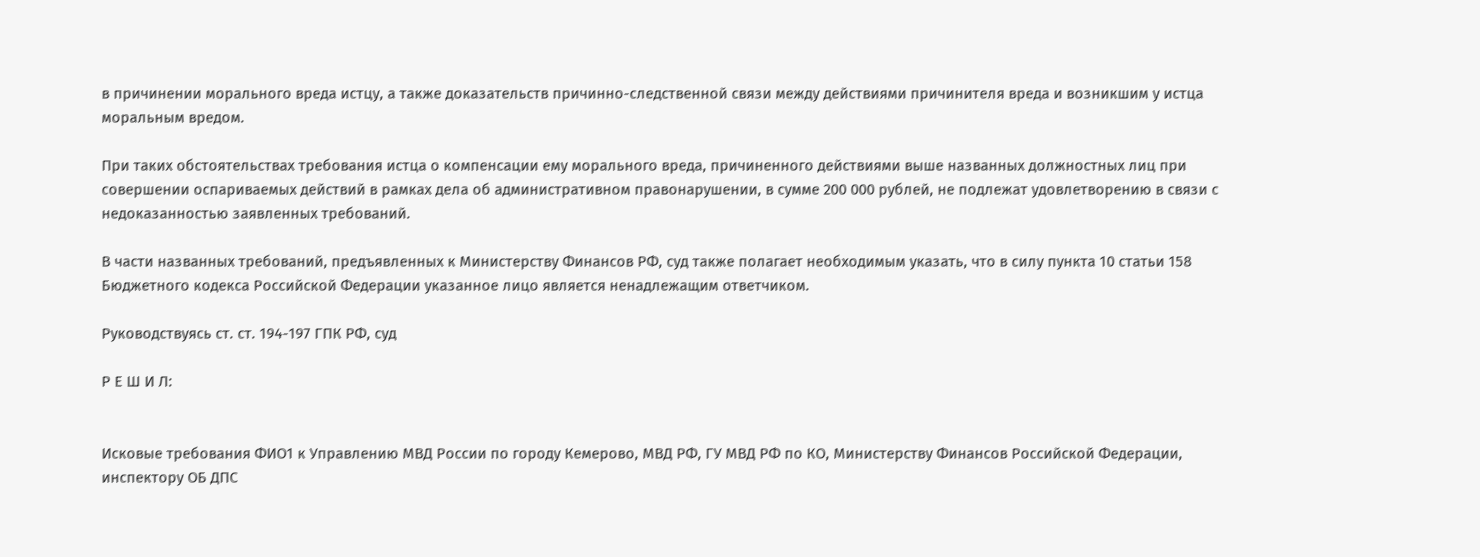в причинении морального вреда истцу, а также доказательств причинно-следственной связи между действиями причинителя вреда и возникшим у истца моральным вредом.

При таких обстоятельствах требования истца о компенсации ему морального вреда, причиненного действиями выше названных должностных лиц при совершении оспариваемых действий в рамках дела об административном правонарушении, в сумме 200 000 рублей, не подлежат удовлетворению в связи с недоказанностью заявленных требований.

В части названных требований, предъявленных к Министерству Финансов РФ, суд также полагает необходимым указать, что в силу пункта 10 статьи 158 Бюджетного кодекса Российской Федерации указанное лицо является ненадлежащим ответчиком.

Руководствуясь ст. ст. 194-197 ГПК РФ, суд

Р Е Ш И Л:


Исковые требования ФИО1 к Управлению МВД России по городу Кемерово, МВД РФ, ГУ МВД РФ по КО, Министерству Финансов Российской Федерации, инспектору ОБ ДПС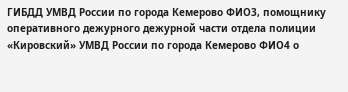ГИБДД УМВД России по города Кемерово ФИО3, помощнику оперативного дежурного дежурной части отдела полиции «Кировский» УМВД России по города Кемерово ФИО4 о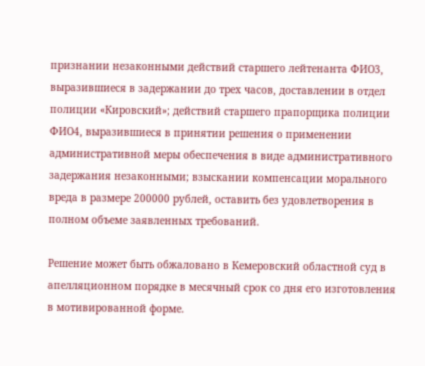признании незаконными действий старшего лейтенанта ФИО3, выразившиеся в задержании до трех часов, доставлении в отдел полиции «Кировский»; действий старшего прапорщика полиции ФИО4, выразившиеся в принятии решения о применении административной меры обеспечения в виде административного задержания незаконными; взыскании компенсации морального вреда в размере 200000 рублей, оставить без удовлетворения в полном объеме заявленных требований.

Решение может быть обжаловано в Кемеровский областной суд в апелляционном порядке в месячный срок со дня его изготовления в мотивированной форме.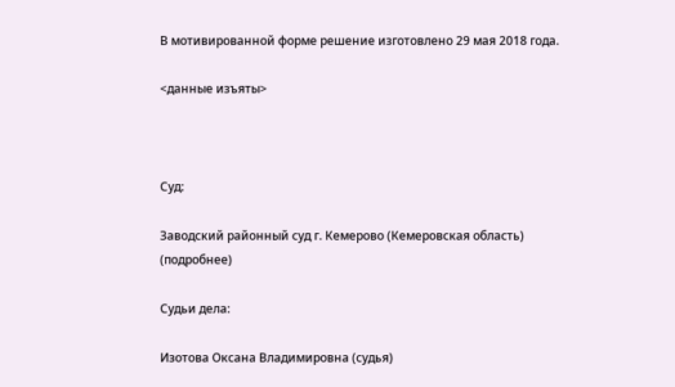В мотивированной форме решение изготовлено 29 мая 2018 года.

<данные изъяты>



Суд:

Заводский районный суд г. Кемерово (Кемеровская область) (подробнее)

Судьи дела:

Изотова Оксана Владимировна (судья)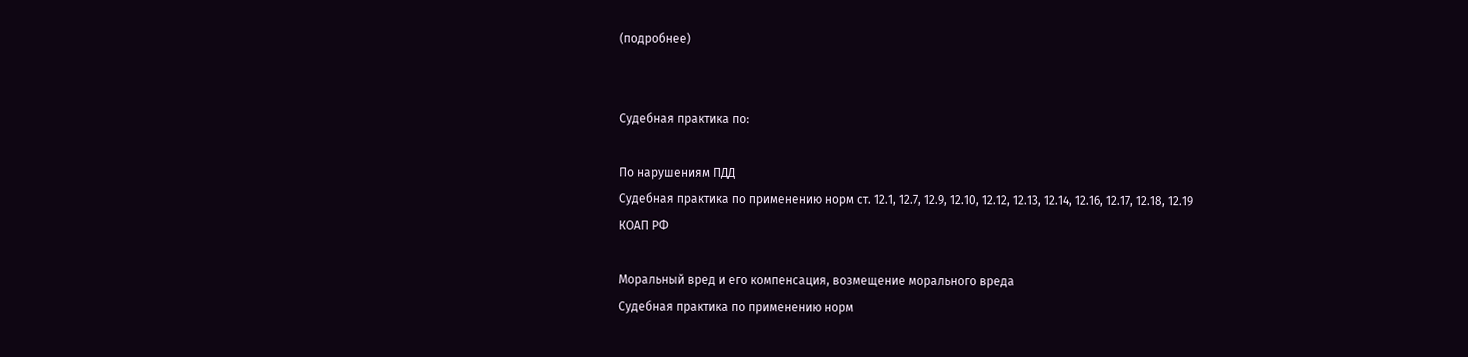(подробнее)


Судебная практика по:

По нарушениям ПДД
Судебная практика по применению норм ст. 12.1, 12.7, 12.9, 12.10, 12.12, 12.13, 12.14, 12.16, 12.17, 12.18, 12.19 КОАП РФ

Моральный вред и его компенсация, возмещение морального вреда
Судебная практика по применению норм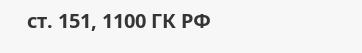ст. 151, 1100 ГК РФ